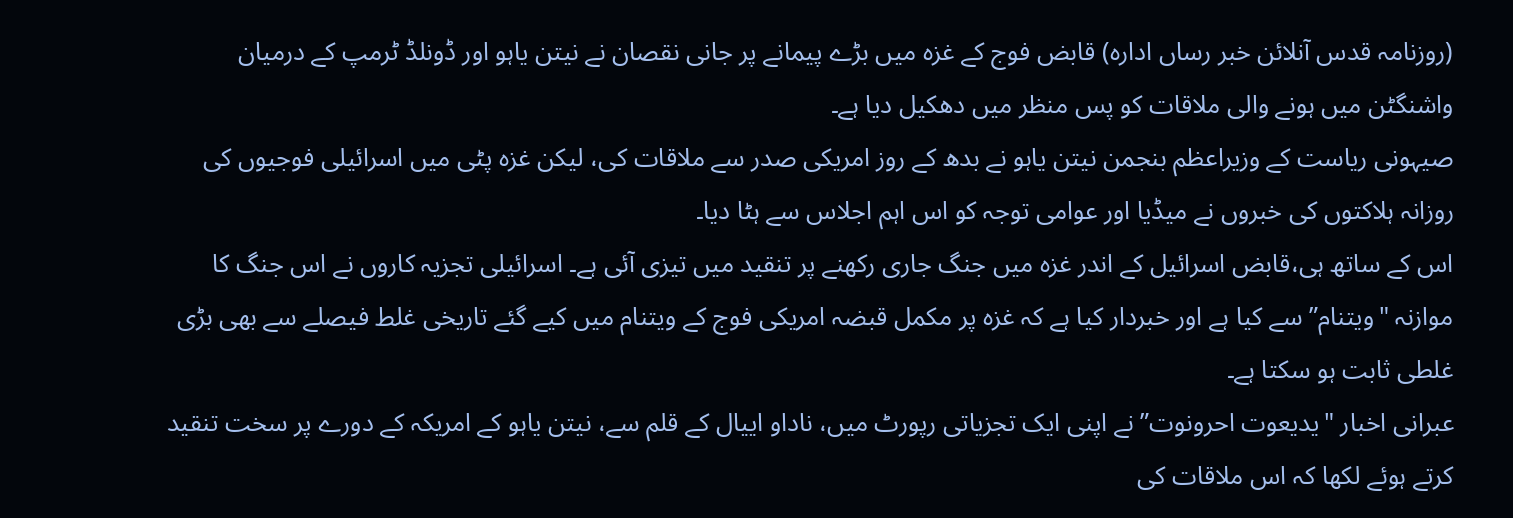(روزنامہ قدس آنلائن خبر رساں ادارہ) قابض فوج کے غزہ میں بڑے پیمانے پر جانی نقصان نے نیتن یاہو اور ڈونلڈ ٹرمپ کے درمیان واشنگٹن میں ہونے والی ملاقات کو پس منظر میں دھکیل دیا ہے۔
صیہونی ریاست کے وزیراعظم بنجمن نیتن یاہو نے بدھ کے روز امریکی صدر سے ملاقات کی، لیکن غزہ پٹی میں اسرائیلی فوجیوں کی روزانہ ہلاکتوں کی خبروں نے میڈیا اور عوامی توجہ کو اس اہم اجلاس سے ہٹا دیا۔
اس کے ساتھ ہی،قابض اسرائیل کے اندر غزہ میں جنگ جاری رکھنے پر تنقید میں تیزی آئی ہے۔ اسرائیلی تجزیہ کاروں نے اس جنگ کا موازنہ "ویتنام” سے کیا ہے اور خبردار کیا ہے کہ غزہ پر مکمل قبضہ امریکی فوج کے ویتنام میں کیے گئے تاریخی غلط فیصلے سے بھی بڑی غلطی ثابت ہو سکتا ہے۔
عبرانی اخبار "یدیعوت احرونوت” نے اپنی ایک تجزیاتی رپورٹ میں، ناداو اییال کے قلم سے، نیتن یاہو کے امریکہ کے دورے پر سخت تنقید کرتے ہوئے لکھا کہ اس ملاقات کی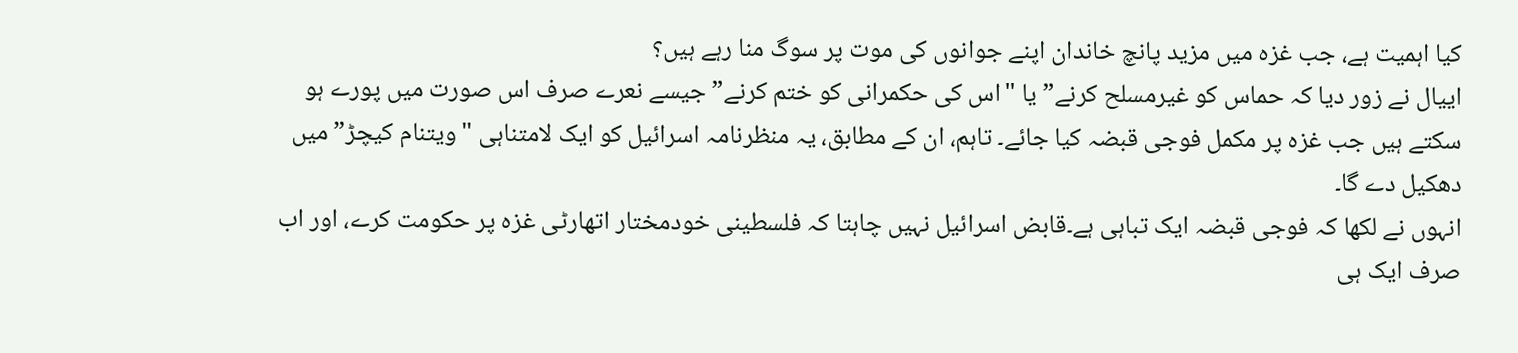کیا اہمیت ہے، جب غزہ میں مزید پانچ خاندان اپنے جوانوں کی موت پر سوگ منا رہے ہیں؟
اییال نے زور دیا کہ حماس کو غیرمسلح کرنے” یا "اس کی حکمرانی کو ختم کرنے” جیسے نعرے صرف اس صورت میں پورے ہو سکتے ہیں جب غزہ پر مکمل فوجی قبضہ کیا جائے۔ تاہم، ان کے مطابق، یہ منظرنامہ اسرائیل کو ایک لامتناہی "ویتنام کیچڑ” میں دھکیل دے گا۔
انہوں نے لکھا کہ فوجی قبضہ ایک تباہی ہے۔قابض اسرائیل نہیں چاہتا کہ فلسطینی خودمختار اتھارٹی غزہ پر حکومت کرے، اور اب صرف ایک ہی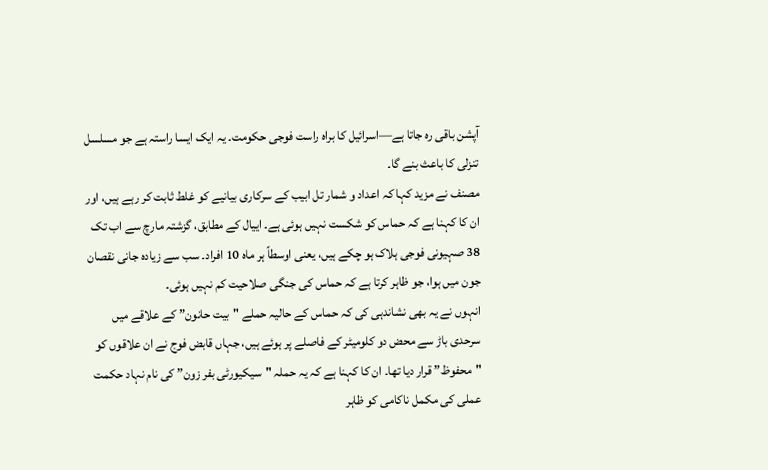آپشن باقی رہ جاتا ہے—اسرائیل کا براہ راست فوجی حکومت۔ یہ ایک ایسا راستہ ہے جو مسلسل تنزلی کا باعث بنے گا۔
مصنف نے مزید کہا کہ اعداد و شمار تل ابیب کے سرکاری بیانیے کو غلط ثابت کر رہے ہیں، اور ان کا کہنا ہے کہ حماس کو شکست نہیں ہوئی ہے۔ اییال کے مطابق، گزشتہ مارچ سے اب تک 38 صہیونی فوجی ہلاک ہو چکے ہیں، یعنی اوسطاً ہر ماہ 10 افراد۔ سب سے زیادہ جانی نقصان جون میں ہوا، جو ظاہر کرتا ہے کہ حماس کی جنگی صلاحیت کم نہیں ہوئی۔
انہوں نے یہ بھی نشاندہی کی کہ حماس کے حالیہ حملے "بیت حانون” کے علاقے میں سرحدی باڑ سے محض دو کلومیٹر کے فاصلے پر ہوئے ہیں، جہاں قابض فوج نے ان علاقوں کو "محفوظ” قرار دیا تھا۔ ان کا کہنا ہے کہ یہ حملہ "سیکیورٹی بفر زون” کی نام نہاد حکمت عملی کی مکمل ناکامی کو ظاہر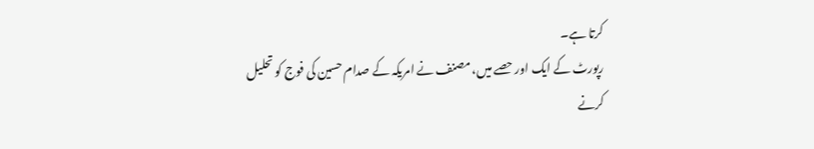کرتا ہے۔
رپورٹ کے ایک اور حصے میں، مصنف نے امریکہ کے صدام حسین کی فوج کو تحلیل کرنے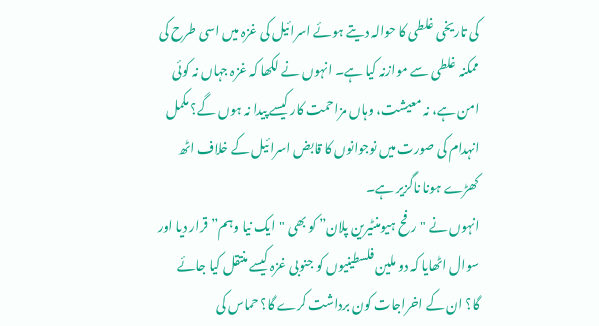کی تاریخی غلطی کا حوالہ دیتے ہوئے اسرائیل کی غزہ میں اسی طرح کی ممکنہ غلطی سے موازنہ کیا ہے۔ انہوں نے لکھا کہ غزہ جہاں نہ کوئی امن ہے، نہ معیشت، وہاں مزاحمت کار کیسے پیدا نہ ہوں گے؟ مکمل انہدام کی صورت میں نوجوانوں کا قابض اسرائیل کے خلاف اٹھ کھڑے ہونا ناگزیر ہے۔
انہوں نے "رفح ہیومنٹیرین پلان” کو بھی "ایک نیا وہم” قرار دیا اور سوال اٹھایا کہ دو ملین فلسطینیوں کو جنوبی غزہ کیسے منتقل کیا جائے گا؟ ان کے اخراجات کون برداشت کرے گا؟ حماس کی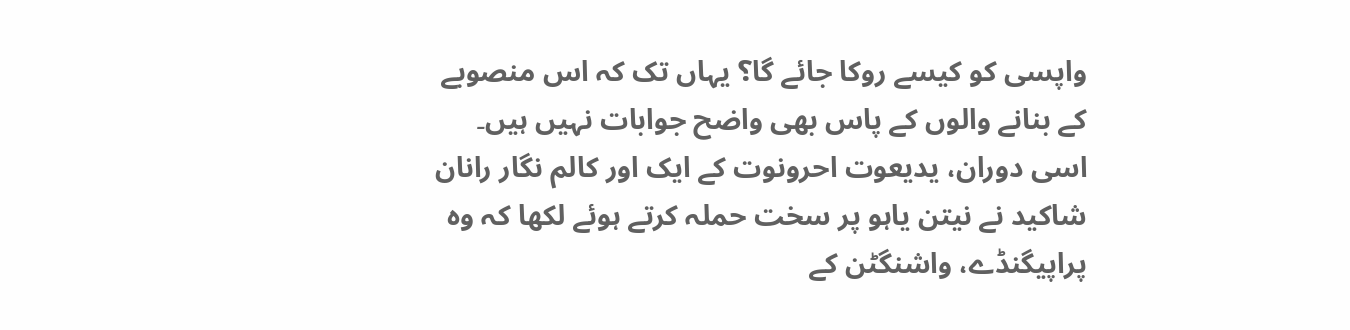واپسی کو کیسے روکا جائے گا؟ یہاں تک کہ اس منصوبے کے بنانے والوں کے پاس بھی واضح جوابات نہیں ہیں۔
اسی دوران، یدیعوت احرونوت کے ایک اور کالم نگار رانان شاکید نے نیتن یاہو پر سخت حملہ کرتے ہوئے لکھا کہ وہ پراپیگنڈے، واشنگٹن کے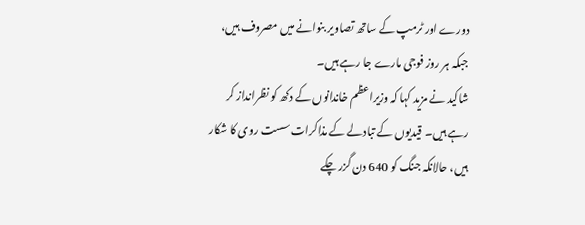دورے اور ٹرمپ کے ساتھ تصاویر بنوانے میں مصروف ہیں، جبکہ ہر روز فوجی مارے جا رہے ہیں۔
شاکید نے مزید کہا کہ وزیراعظم خاندانوں کے دکھ کو نظرانداز کر رہے ہیں۔ قیدیوں کے تبادلے کے مذاکرات سست روی کا شکار ہیں، حالانکہ جنگ کو 640 دن گزر چکے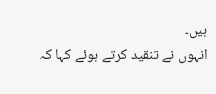ہیں۔
انہوں نے تنقید کرتے ہوئے کہا کہ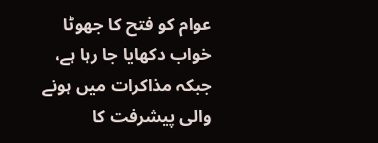عوام کو فتح کا جھوٹا خواب دکھایا جا رہا ہے، جبکہ مذاکرات میں ہونے والی پیشرفت کا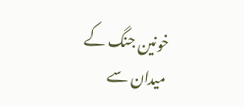خونین جنگ کے میدان سے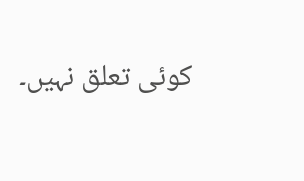کوئی تعلق نہیں۔